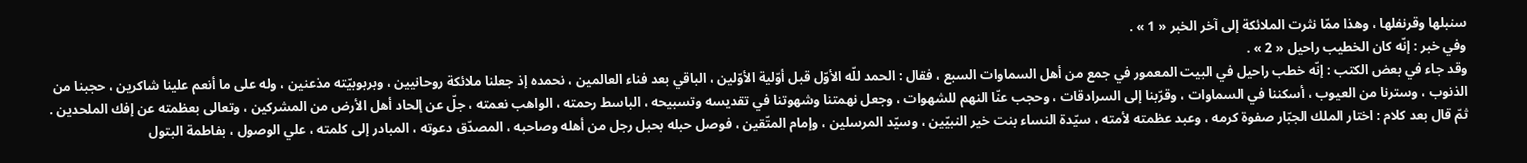سنبلها وقرنفلها ، وهذا ممّا نثرت الملائكة إلى آخر الخبر « 1 » .
وفي خبر : إنّه كان الخطيب راحيل « 2 » .
وقد جاء في بعض الكتب : إنّه خطب راحيل في البيت المعمور في جمع من أهل السماوات السبع ، فقال : الحمد للّه الأوّل قبل أوّلية الأوّلين ، الباقي بعد فناء العالمين ، نحمده إذ جعلنا ملائكة روحانيين ، وبربوبيّته مذعنين ، وله على ما أنعم علينا شاكرين ، حجبنا من الذنوب ، وسترنا من العيوب ، أسكننا في السماوات ، وقرّبنا إلى السرادقات ، وحجب عنّا النهم للشهوات ، وجعل نهمتنا وشهوتنا في تقديسه وتسبيحه ، الباسط رحمته ، الواهب نعمته ، جلّ عن إلحاد أهل الأرض من المشركين ، وتعالى بعظمته عن إفك الملحدين .
ثمّ قال بعد كلام : اختار الملك الجبّار صفوة كرمه ، وعبد عظمته لأمته ، سيّدة النساء بنت خير النبيّين ، وسيّد المرسلين ، وإمام المتّقين ، فوصل حبله بحبل رجل من أهله وصاحبه ، المصدّق دعوته ، المبادر إلى كلمته ، علي الوصول ، بفاطمة البتول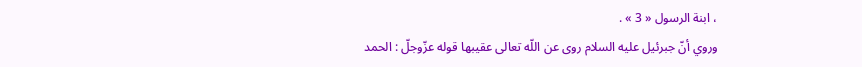، ابنة الرسول « 3 » .
وروي أنّ جبرئيل عليه السلام روى عن اللّه تعالى عقيبها قوله عزّوجلّ : الحمد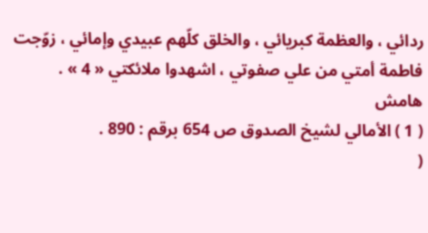ردائي ، والعظمة كبريائي ، والخلق كلّهم عبيدي وإمائي ، زوّجت فاطمة أمتي من علي صفوتي ، اشهدوا ملائكتي « 4 » .
هامش
( 1 ) الأمالي لشيخ الصدوق ص 654 برقم : 890 .
(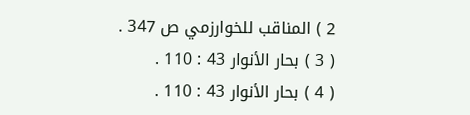2 ) المناقب للخوارزمي ص 347 .
( 3 ) بحار الأنوار 43 : 110 .
( 4 ) بحار الأنوار 43 : 110 .